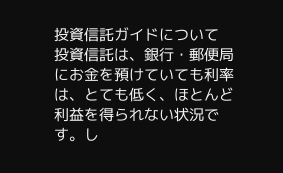投資信託ガイドについて
投資信託は、銀行・郵便局にお金を預けていても利率は、とても低く、ほとんど利益を得られない状況です。し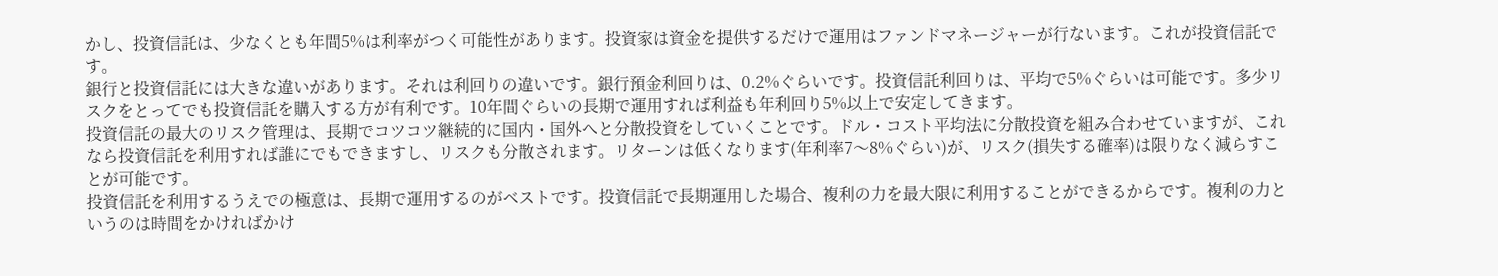かし、投資信託は、少なくとも年間5%は利率がつく可能性があります。投資家は資金を提供するだけで運用はファンドマネージャーが行ないます。これが投資信託です。
銀行と投資信託には大きな違いがあります。それは利回りの違いです。銀行預金利回りは、0.2%ぐらいです。投資信託利回りは、平均で5%ぐらいは可能です。多少リスクをとってでも投資信託を購入する方が有利です。10年間ぐらいの長期で運用すれば利益も年利回り5%以上で安定してきます。
投資信託の最大のリスク管理は、長期でコツコツ継続的に国内・国外へと分散投資をしていくことです。ドル・コスト平均法に分散投資を組み合わせていますが、これなら投資信託を利用すれば誰にでもできますし、リスクも分散されます。リターンは低くなります(年利率7〜8%ぐらい)が、リスク(損失する確率)は限りなく減らすことが可能です。
投資信託を利用するうえでの極意は、長期で運用するのがベストです。投資信託で長期運用した場合、複利の力を最大限に利用することができるからです。複利の力というのは時間をかければかけ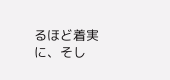るほど着実に、そし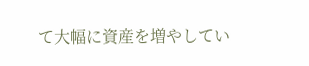て大幅に資産を増やしてい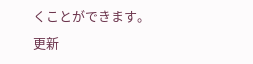くことができます。
更新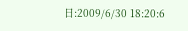日:2009/6/30 18:20:6